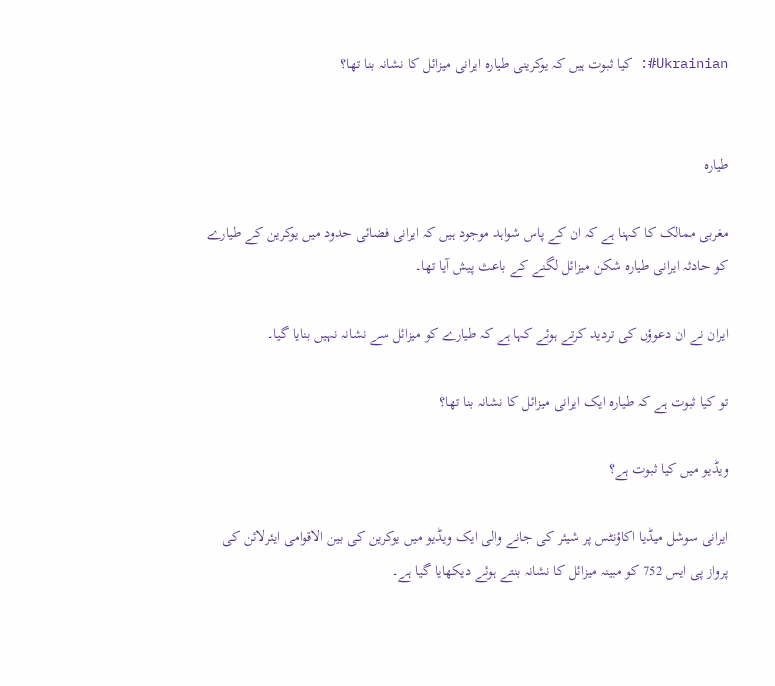Ukrainian#: کیا ثبوت ہیں کہ یوکرینی طیارہ ایرانی میزائل کا نشانہ بنا تھا؟


طیارہ

مغربی ممالک کا کہنا ہے کہ ان کے پاس شواہد موجود ہیں کہ ایرانی فضائی حدود میں یوکرین کے طیارے کو حادثہ ایرانی طیارہ شکن میزائل لگنے کے باعث پیش آیا تھا۔

ایران نے ان دعوؤں کی تردید کرتے ہوئے کہا ہے کہ طیارے کو میزائل سے نشانہ نہیں بنایا گیا۔

تو کیا ثبوت ہے کہ طیارہ ایک ایرانی میزائل کا نشانہ بنا تھا؟

ویڈیو میں کیا ثبوت ہے؟

ایرانی سوشل میڈیا اکاؤنٹس پر شیئر کی جانے والی ایک ویڈیو میں یوکرین کی بین الاقوامی ایئرلائن کی پرواز پی ایس 752 کو مبینہ میزائل کا نشانہ بنتے ہوئے دیکھایا گیا ہے۔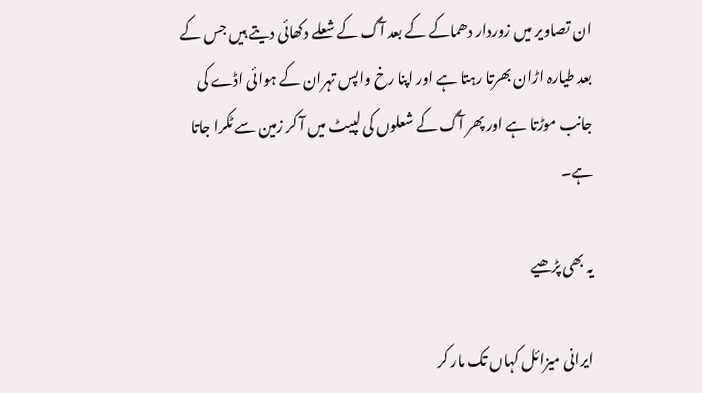ان تصاویر میں زوردار دھماکے کے بعد آگ کے شعلے دکھائی دیتے ہیں جس کے بعد طیارہ اڑان بھرتا رہتا ہے اور اپنا رخ واپس تہران کے ہوائی اڈے کی جانب موڑتا ہے اور پھر آگ کے شعلوں کی لپیٹ میں آ کر زمین سے ٹکرا جاتا ہے۔

یہ بھی پڑھیے

ایرانی میزائل کہاں تک مار کر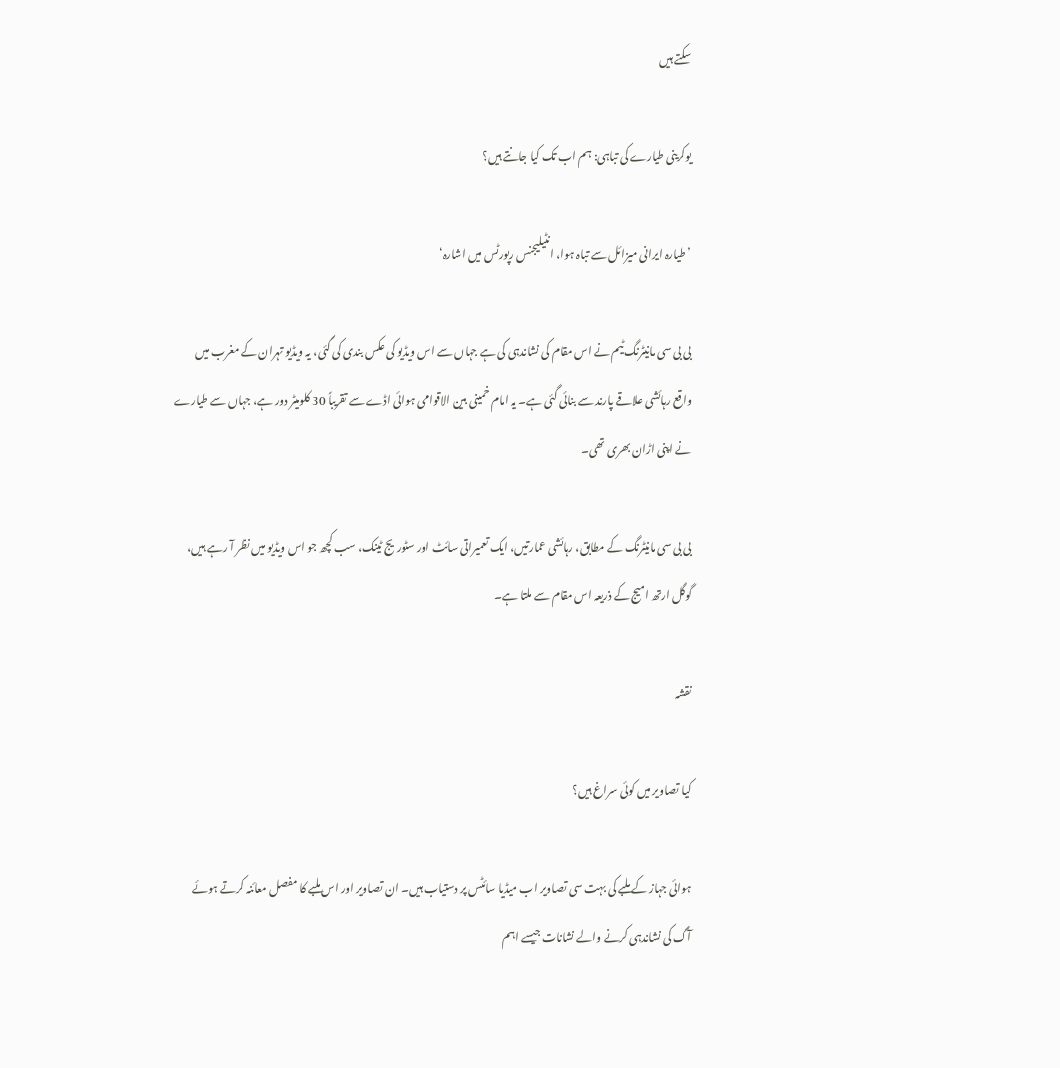سکتے ہیں

یوکرینی طیارے کی تباہی: ہم اب تک کیا جانتے ہیں؟

’طیارہ ایرانی میزائل سے تباہ ہوا، انٹیلیجنس رپورٹس میں اشارہ‘

بی بی سی مانیٹرنگ ٹیم نے اس مقام کی نشاندہی کی ہے جہاں سے اس ویڈیو کی عکس بندی کی گئی، یہ ویڈیو تہران کے مغرب میں واقع رہائشی علاقے پارند سے بنائی گئی ہے۔ یہ امام خمینی بین الاقوامی ہوائی اڈے سے تقریباً 30 کلومیٹر دور ہے، جہاں سے طیارے نے اپنی اڑان بھری تھی۔

بی بی سی مانیٹرنگ کے مطابق، رہائشی عمارتیں، ایک تعمیراتی سائٹ اور سٹوریج ٹینک، سب کچھ جو اس ویڈیو میں نظر آ رہے ہیں، گوگل ارتھ امیج کے ذریعہ اس مقام سے ملتا ہے۔

نقشہ

کیا تصاویر میں کوئی سراغ ہیں؟

ہوائی جہاز کے ملبے کی بہت سی تصاویر اب میڈیا سائٹس پر دستیاب ہیں۔ ان تصاویر اور اس ملبے کا مفصل معائنہ کرتے ہوئے آگ کی نشاندہی کرنے والے نشانات جیسے اہم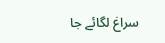سراغ لگائے جا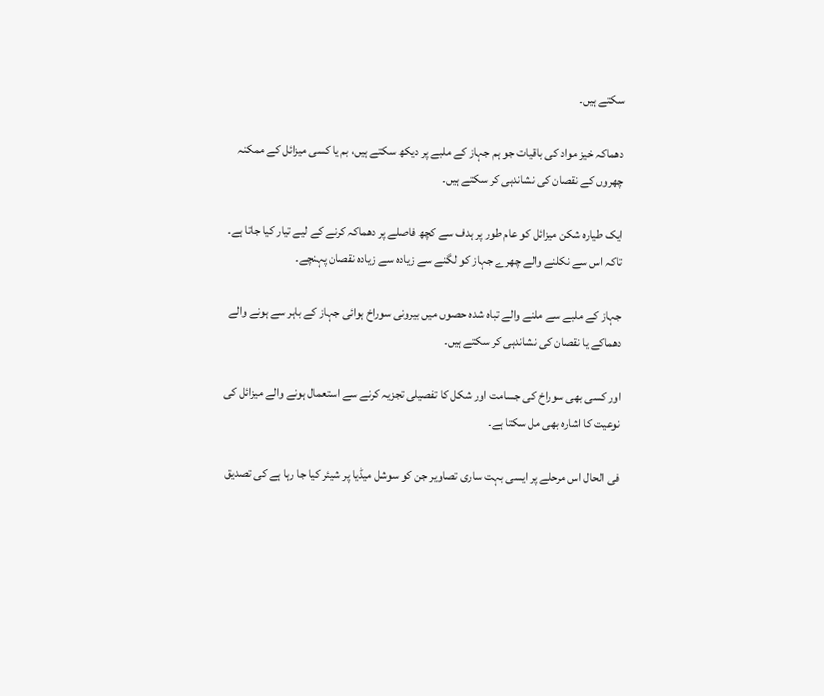سکتے ہیں۔

دھماکہ خیز مواد کی باقیات جو ہم جہاز کے ملبے پر دیکھ سکتے ہیں، بم یا کسی میزائل کے ممکنہ چھروں کے نقصان کی نشاندہی کر سکتے ہیں۔

ایک طیارہ شکن میزائل کو عام طور پر ہدف سے کچھ فاصلے پر دھماکہ کرنے کے لیے تیار کیا جاتا ہے۔ تاکہ اس سے نکلنے والے چھرے جہاز کو لگنے سے زیادہ سے زیادہ نقصان پہنچے۔

جہاز کے ملبے سے ملنے والے تباہ شدہ حصوں میں بیرونی سوراخ ہوائی جہاز کے باہر سے ہونے والے دھماکے یا نقصان کی نشاندہی کر سکتے ہیں۔

اور کسی بھی سوراخ کی جسامت اور شکل کا تفصیلی تجزیہ کرنے سے استعمال ہونے والے میزائل کی نوعیت کا اشارہ بھی مل سکتا ہے۔

فی الحال اس مرحلے پر ایسی بہت ساری تصاویر جن کو سوشل میڈیا پر شیئر کیا جا رہا ہے کی تصدیق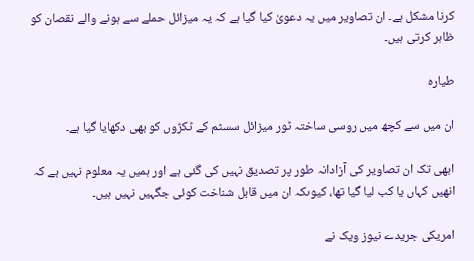کرنا مشکل ہے۔ ان تصاویر میں یہ دعویٰ کیا گیا ہے کہ یہ میزائل حملے سے ہونے والے نقصان کو ظاہر کرتی ہیں۔

طیارہ

ان میں سے کچھ میں روسی ساختہ ٹور میزائل سسٹم کے ٹکڑوں کو بھی دکھایا گیا ہے۔

ابھی تک ان تصاویر کی آزادانہ طور پر تصدیق نہیں کی گئی ہے اور ہمیں یہ معلوم نہیں ہے کہ انھیں کہاں یا کب لیا گیا تھا، کیوںکہ ان میں قابل شناخت کوئی جگہیں نہیں ہیں۔

امریکی جریدے نیوز ویک نے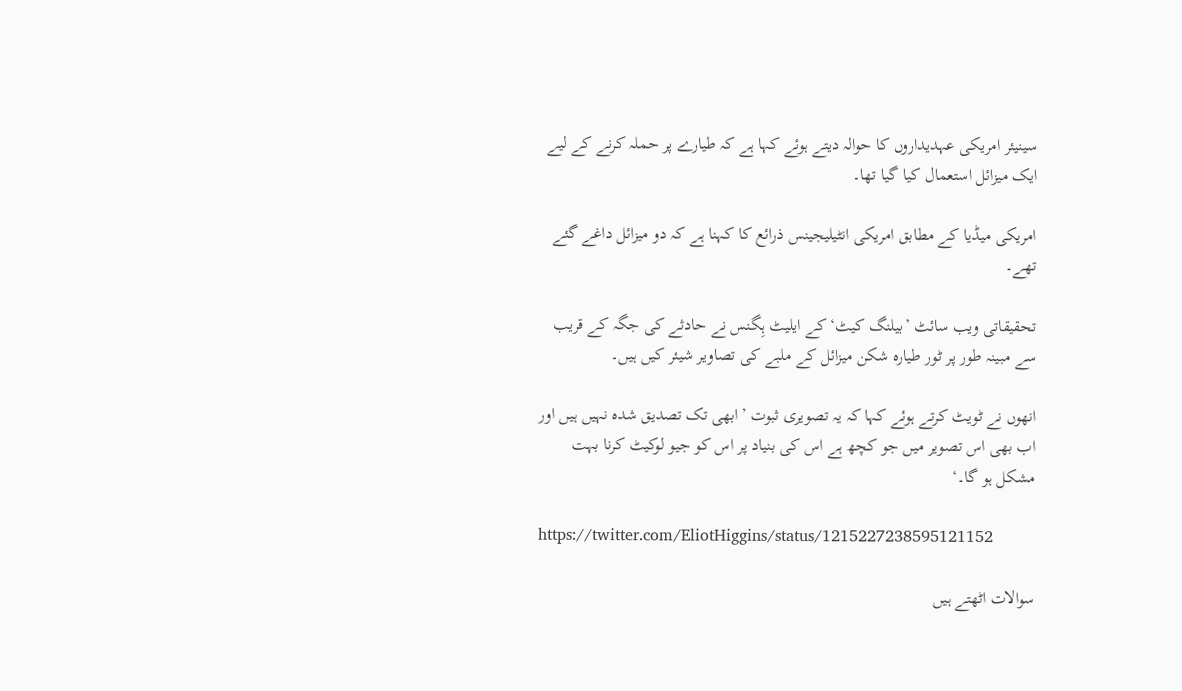سینیئر امریکی عہدیداروں کا حوالہ دیتے ہوئے کہا ہے کہ طیارے پر حملہ کرنے کے لیے ایک میزائل استعمال کیا گیا تھا۔

امریکی میڈیا کے مطابق امریکی انٹیلیجینس ذرائع کا کہنا ہے کہ دو میزائل داغے گئے تھے۔

تحقیقاتی ویب سائٹ ’بیلنگ کیٹ‘ کے ایلیٹ ہِگنس نے حادثے کی جگہ کے قریب سے مبینہ طور پر ٹور طیارہ شکن میزائل کے ملبے کی تصاویر شیئر کیں ہیں۔

انھوں نے ٹویٹ کرتے ہوئے کہا کہ یہ تصویری ثبوت ’ابھی تک تصدیق شدہ نہیں ہیں اور اب بھی اس تصویر میں جو کچھ ہے اس کی بنیاد پر اس کو جیو لوکیٹ کرنا بہت مشکل ہو گا۔‘

https://twitter.com/EliotHiggins/status/1215227238595121152

سوالات اٹھتے ہیں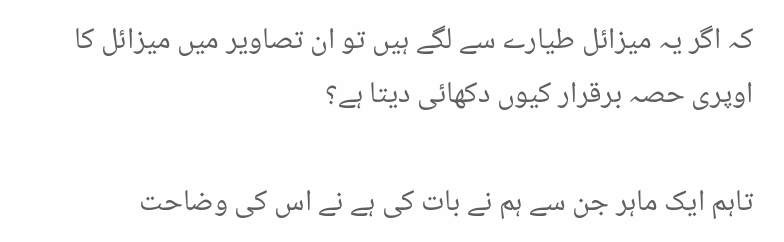کہ اگر یہ میزائل طیارے سے لگے ہیں تو ان تصاویر میں میزائل کا اوپری حصہ برقرار کیوں دکھائی دیتا ہے؟

تاہم ایک ماہر جن سے ہم نے بات کی ہے نے اس کی وضاحت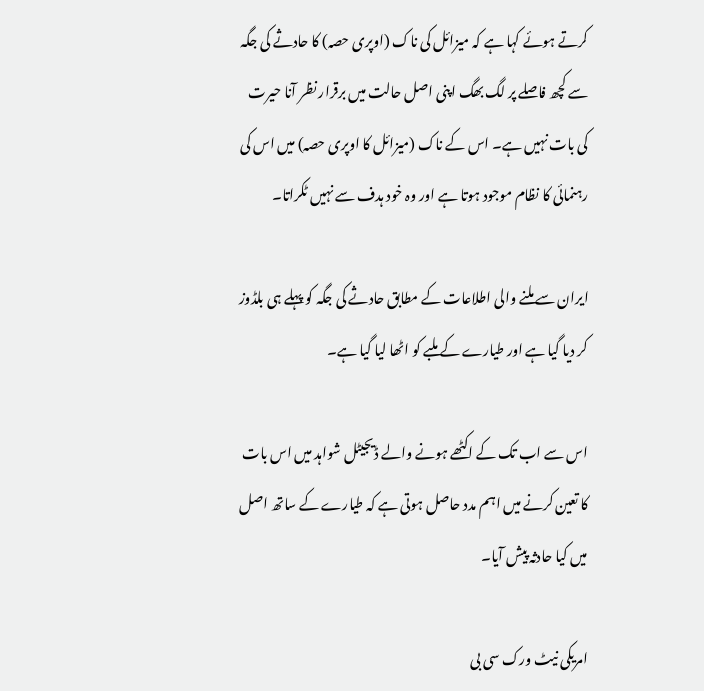کرتے ہوئے کہا ہے کہ میزائل کی ناک (اوپری حصہ) کا حادثے کی جگہ سے کچھ فاصلے پر لگ بھگ اپنی اصل حالت میں برقرار نظر آنا حیرت کی بات نہیں ہے۔ اس کے ناک (میزائل کا اوپری حصہ) میں اس کی رہنمائی کا نظام موجود ہوتا ہے اور وہ خود ہدف سے نہیں ٹکراتا۔

ایران سے ملنے والی اطلاعات کے مطابق حادثے کی جگہ کو پہلے ہی بلڈوز کر دیا گیا ہے اور طیارے کے ملبے کو اٹھا لیا گیا ہے۔

اس سے اب تک کے اکٹھے ہونے والے ڈیجیٹل شواہد میں اس بات کا تعین کرنے میں اہم مدد حاصل ہوتی ہے کہ طیارے کے ساتھ اصل میں کیا حادثہ پیش آیا۔

امریکی نیٹ ورک سی بی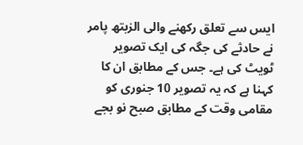ایس سے تعلق رکھنے والی الزبتھ پامر نے حادثے کی جگہ کی ایک تصویر ٹویٹ کی ہے۔ جس کے مطابق ان کا کہنا ہے کہ یہ تصویر 10 جنوری کو مقامی وقت کے مطابق صبح نو بجے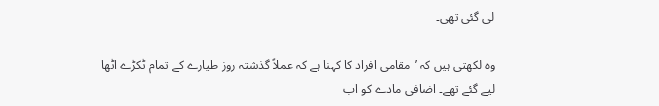لی گئی تھی۔

وہ لکھتی ہیں کہ ’مقامی افراد کا کہنا ہے کہ عملاً گذشتہ روز طیارے کے تمام ٹکڑے اٹھا لیے گئے تھے۔ اضافی مادے کو اب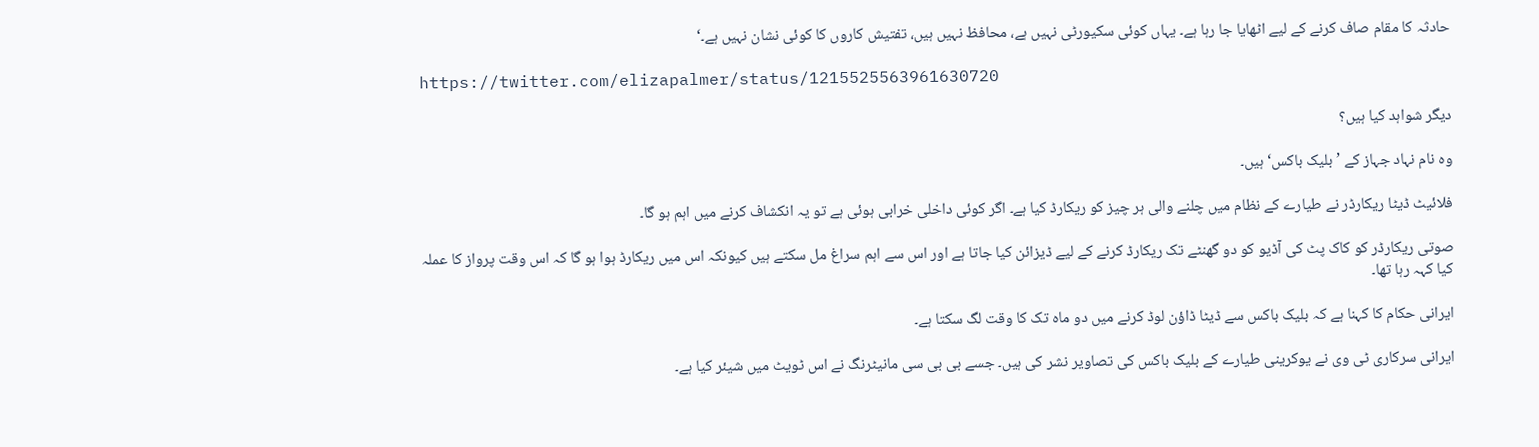حادثہ کا مقام صاف کرنے کے لیے اٹھایا جا رہا ہے۔ یہاں کوئی سکیورٹی نہیں ہے، محافظ نہیں ہیں، تفتیش کاروں کا کوئی نشان نہیں ہے۔‘

https://twitter.com/elizapalmer/status/1215525563961630720

دیگر شواہد کیا ہیں؟

وہ نام نہاد جہاز کے ’بلیک باکس‘ ہیں۔

فلائیٹ ڈیٹا ریکارڈر نے طیارے کے نظام میں چلنے والی ہر چیز کو ریکارڈ کیا ہے۔ اگر کوئی داخلی خرابی ہوئی ہے تو یہ انکشاف کرنے میں اہم ہو گا۔

صوتی ریکارڈر کو کاک پٹ کی آڈیو کو دو گھنٹے تک ریکارڈ کرنے کے لیے ڈیزائن کیا جاتا ہے اور اس سے اہم سراغ مل سکتے ہیں کیونکہ اس میں ریکارڈ ہوا ہو گا کہ اس وقت پرواز کا عملہ کیا کہہ رہا تھا۔

ایرانی حکام کا کہنا ہے کہ بلیک باکس سے ڈیٹا ڈاؤن لوڈ کرنے میں دو ماہ تک کا وقت لگ سکتا ہے۔

ایرانی سرکاری ٹی وی نے یوکرینی طیارے کے بلیک باکس کی تصاویر نشر کی ہیں۔ جسے بی بی سی مانیٹرنگ نے اس ٹویٹ میں شیئر کیا ہے۔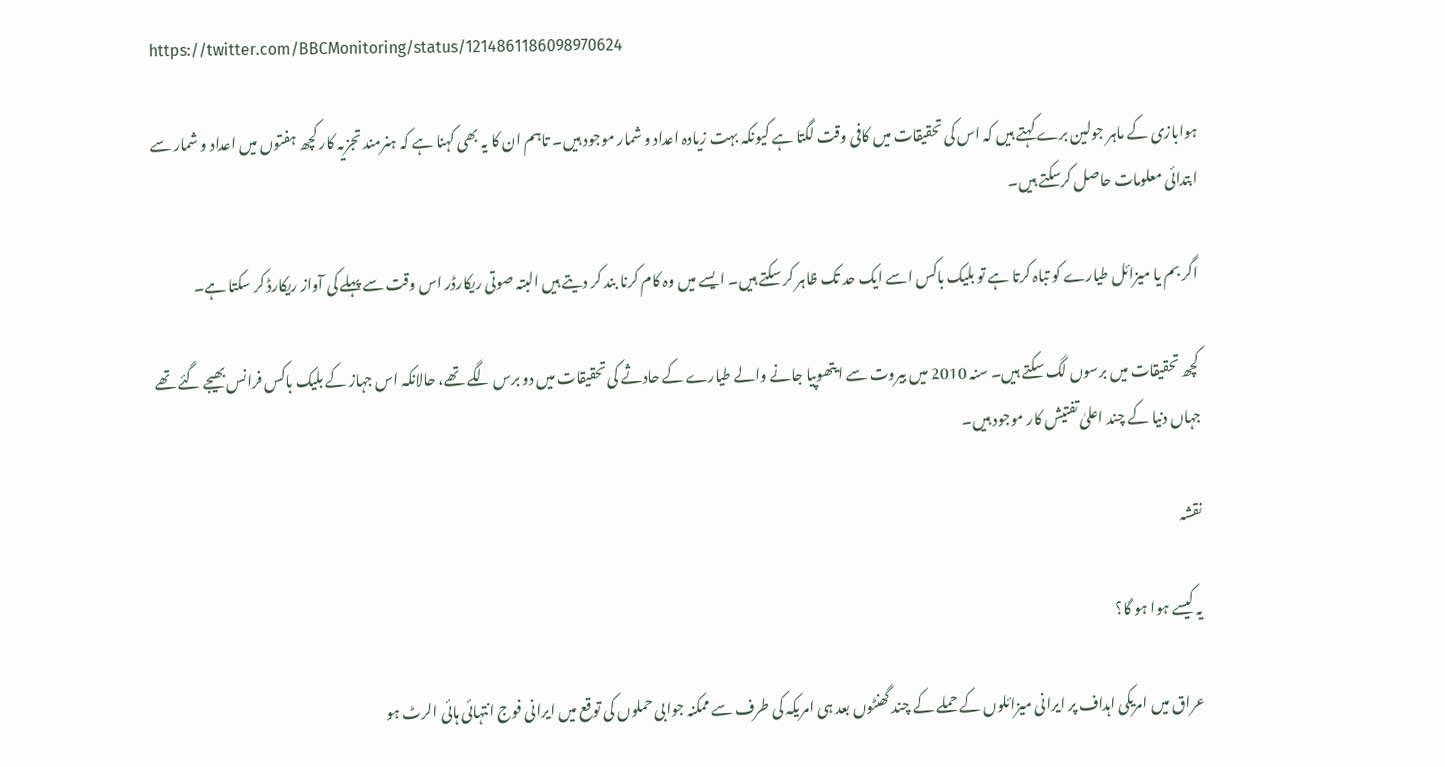https://twitter.com/BBCMonitoring/status/1214861186098970624

ہوابازی کے ماہر جولین برے کہتے ہیں کہ اس کی تحقیقات میں کافی وقت لگتا ہے کیونکہ بہت زیادہ اعداد و شمار موجود ہیں۔ تاہم ان کا یہ بھی کہنا ہے کہ ہنرمند تجزیہ کار کچھ ہفتوں میں اعداد و شمار سے ابتدائی معلومات حاصل کرسکتے ہیں۔

اگر بم یا میزائل طیارے کو تباہ کرتا ہے تو بلیک باکس اسے ایک حد تک ظاہر کر سکتے ہیں۔ ایسے میں وہ کام کرنا بند کر دیتے ہیں البتہ صوتی ریکارڈر اس وقت سے پہلے کی آواز ریکارڈ کر سکتا ہے۔

کچھ تحقیقات میں برسوں لگ سکتے ہیں۔ سنہ 2010 میں بیروت سے ایتھوپیا جانے والے طیارے کے حادثے کی تحقیقات میں دو برس لگے تھے، حالانکہ اس جہاز کے بلیک باکس فرانس بھیجے گئے تھے جہاں دنیا کے چند اعلیٰ تفتیش کار موجود ہیں۔

نقشہ

یہ کیسے ہوا ہو گا؟

عراق میں امریکی اہداف پر ایرانی میزائلوں کے حملے کے چند گھنٹوں بعد ہی امریکہ کی طرف سے ممکنہ جوابی حملوں کی توقع میں ایرانی فوج انتہائی ہائی الرٹ ہو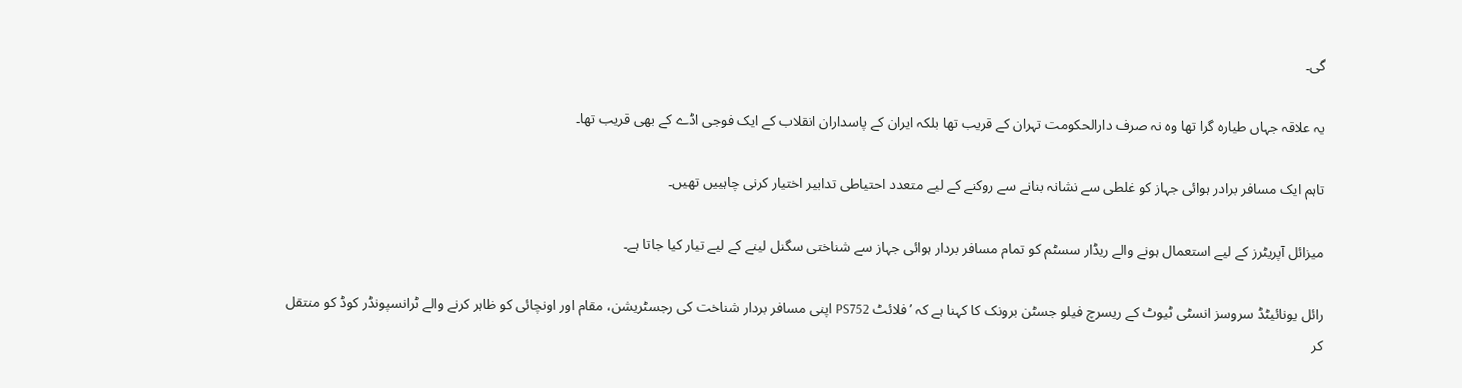گی۔

یہ علاقہ جہاں طیارہ گرا تھا وہ نہ صرف دارالحکومت تہران کے قریب تھا بلکہ ایران کے پاسداران انقلاب کے ایک فوجی اڈے کے بھی قریب تھا۔

تاہم ایک مسافر برادر ہوائی جہاز کو غلطی سے نشانہ بنانے سے روکنے کے لیے متعدد احتیاطی تدابیر اختیار کرنی چاہییں تھیں۔

میزائل آپریٹرز کے لیے استعمال ہونے والے ریڈار سسٹم کو تمام مسافر بردار ہوائی جہاز سے شناختی سگنل لینے کے لیے تیار کیا جاتا ہے۔

رائل یونائیٹڈ سروسز انسٹی ٹیوٹ کے ریسرچ فیلو جسٹن برونک کا کہنا ہے کہ ’فلائٹ PS752 اپنی مسافر بردار شناخت کی رجسٹریشن، مقام اور اونچائی کو ظاہر کرنے والے ٹرانسپونڈر کوڈ کو منتقل کر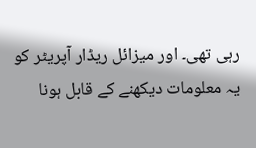رہی تھی۔ اور میزائل ریڈار آپریٹر کو یہ معلومات دیکھنے کے قابل ہونا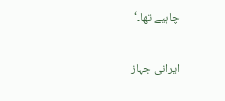چاہیے تھا۔‘

ایرانی جہاز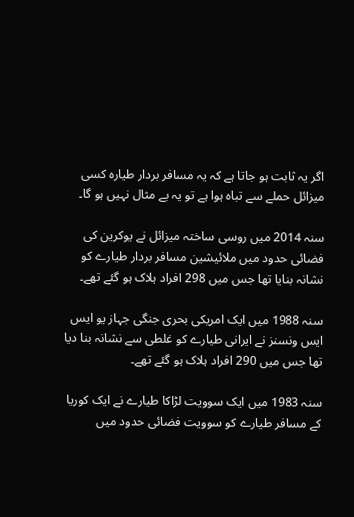اگر یہ ثابت ہو جاتا ہے کہ یہ مسافر بردار طیارہ کسی میزائل حملے سے تباہ ہوا ہے تو یہ بے مثال نہیں ہو گا۔

سنہ 2014 میں روسی ساختہ میزائل نے یوکرین کی فضائی حدود میں ملائیشین مسافر بردار طیارے کو نشانہ بنایا تھا جس میں 298 افراد ہلاک ہو گئے تھے۔

سنہ 1988 میں ایک امریکی بحری جنگی جہاز یو ایس ایس ونسنز نے ایرانی طیارے کو غلطی سے نشانہ بنا دیا تھا جس میں 290 افراد ہلاک ہو گئے تھے۔

سنہ 1983 میں ایک سوویت لڑاکا طیارے نے ایک کوریا کے مسافر طیارے کو سوویت فضائی حدود میں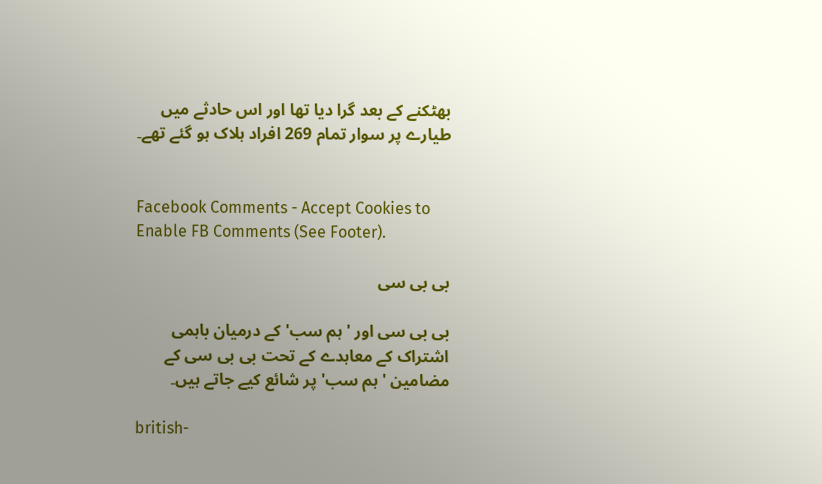بھٹکنے کے بعد گرا دیا تھا اور اس حادثے میں طیارے پر سوار تمام 269 افراد ہلاک ہو گئے تھے۔


Facebook Comments - Accept Cookies to Enable FB Comments (See Footer).

بی بی سی

بی بی سی اور 'ہم سب' کے درمیان باہمی اشتراک کے معاہدے کے تحت بی بی سی کے مضامین 'ہم سب' پر شائع کیے جاتے ہیں۔

british-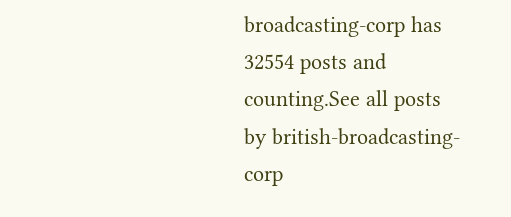broadcasting-corp has 32554 posts and counting.See all posts by british-broadcasting-corp